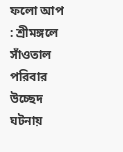ফলো আপ : শ্রীমঙ্গলে সাঁওতাল পরিবার উচ্ছেদ ঘটনায়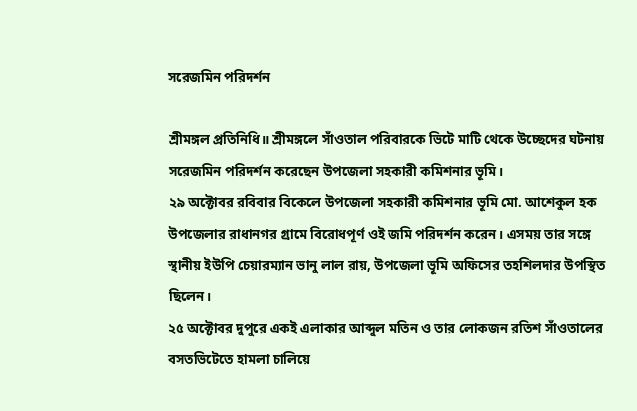সরেজমিন পরিদর্শন

শ্রীমঙ্গল প্রতিনিধি॥ শ্রীমঙ্গলে সাঁওতাল পরিবারকে ভিটে মাটি থেকে উচ্ছেদের ঘটনায় সরেজমিন পরিদর্শন করেছেন উপজেলা সহকারী কমিশনার ভূমি।
২৯ অক্টোবর রবিবার বিকেলে উপজেলা সহকারী কমিশনার ভূমি মো. আশেকুল হক উপজেলার রাধানগর গ্রামে বিরোধপূর্ণ ওই জমি পরিদর্শন করেন। এসময় তার সঙ্গে স্থানীয় ইউপি চেয়ারম্যান ভানু লাল রায়, উপজেলা ভূমি অফিসের তহশিলদার উপস্থিত ছিলেন।
২৫ অক্টোবর দুপুরে একই এলাকার আব্দুল মতিন ও তার লোকজন রতিশ সাঁওতালের বসতভিটেতে হামলা চালিয়ে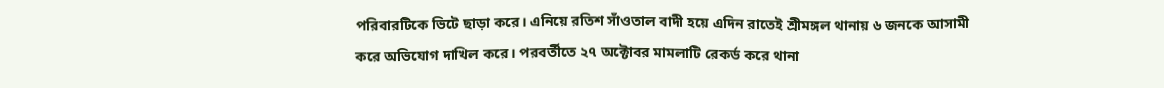পরিবারটিকে ভিটে ছাড়া করে। এনিয়ে রতিশ সাঁওতাল বাদী হয়ে এদিন রাতেই শ্রীমঙ্গল থানায় ৬ জনকে আসামী করে অভিযোগ দাখিল করে। পরবর্তীতে ২৭ অক্টোবর মামলাটি রেকর্ড করে থানা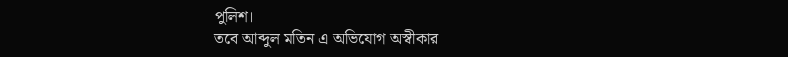পুলিশ।
তবে আব্দুল মতিন এ অভিযোগ অস্বীকার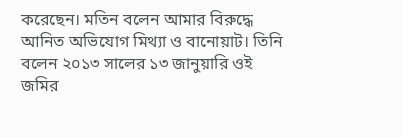করেছেন। মতিন বলেন আমার বিরুদ্ধে আনিত অভিযোগ মিথ্যা ও বানোয়াট। তিনি বলেন ২০১৩ সালের ১৩ জানুয়ারি ওই জমির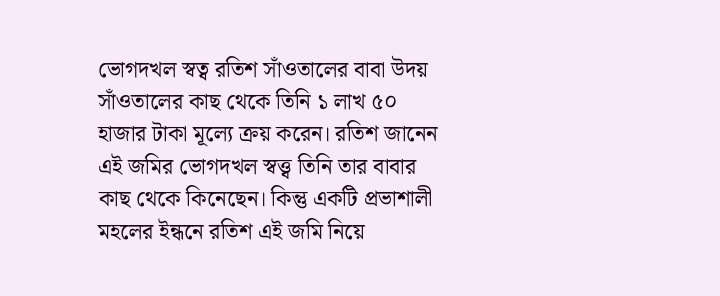ভোগদখল স্বত্ব রতিশ সাঁওতালের বাবা উদয় সাঁওতালের কাছ থেকে তিনি ১ লাখ ৫০ হাজার টাকা মূল্যে ক্রয় করেন। রতিশ জানেন এই জমির ভোগদখল স্বত্ত্ব তিনি তার বাবার কাছ থেকে কিনেছেন। কিন্তু একটি প্রভাশালী মহলের ইন্ধনে রতিশ এই জমি নিয়ে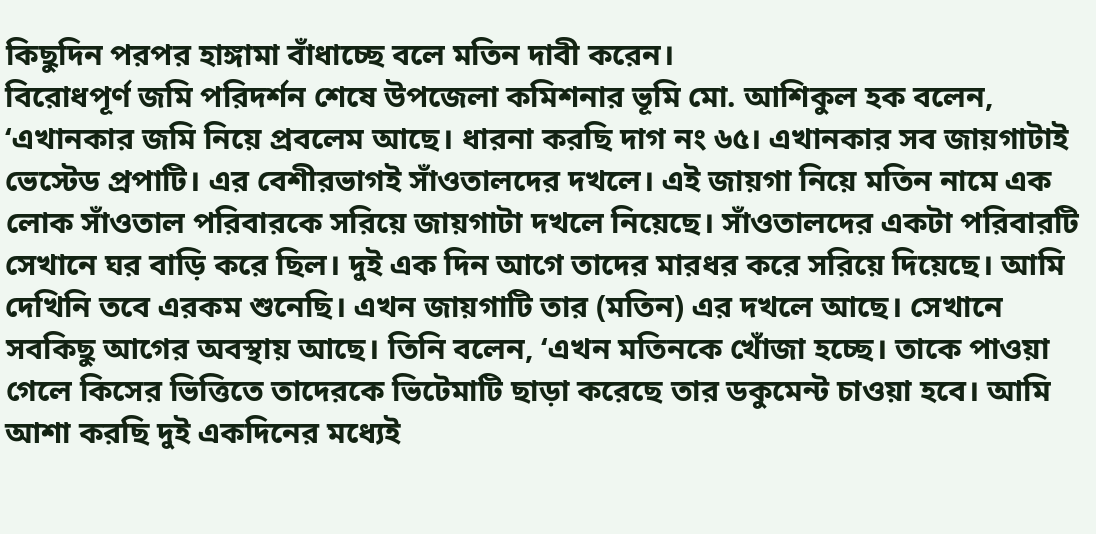কিছুদিন পরপর হাঙ্গামা বাঁধাচ্ছে বলে মতিন দাবী করেন।
বিরোধপূর্ণ জমি পরিদর্শন শেষে উপজেলা কমিশনার ভূমি মো. আশিকুল হক বলেন, ‘এখানকার জমি নিয়ে প্রবলেম আছে। ধারনা করছি দাগ নং ৬৫। এখানকার সব জায়গাটাই ভেস্টেড প্রপাটি। এর বেশীরভাগই সাঁওতালদের দখলে। এই জায়গা নিয়ে মতিন নামে এক লোক সাঁওতাল পরিবারকে সরিয়ে জায়গাটা দখলে নিয়েছে। সাঁওতালদের একটা পরিবারটি সেখানে ঘর বাড়ি করে ছিল। দুই এক দিন আগে তাদের মারধর করে সরিয়ে দিয়েছে। আমি দেখিনি তবে এরকম শুনেছি। এখন জায়গাটি তার (মতিন) এর দখলে আছে। সেখানে সবকিছু আগের অবস্থায় আছে। তিনি বলেন, ‘এখন মতিনকে খোঁজা হচ্ছে। তাকে পাওয়া গেলে কিসের ভিত্তিতে তাদেরকে ভিটেমাটি ছাড়া করেছে তার ডকুমেন্ট চাওয়া হবে। আমি আশা করছি দুই একদিনের মধ্যেই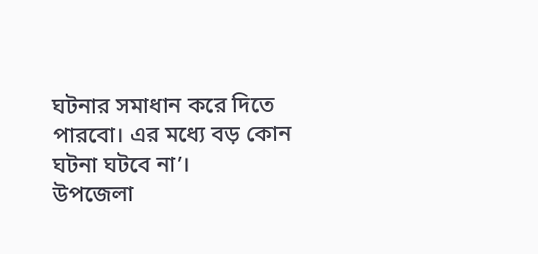ঘটনার সমাধান করে দিতে পারবো। এর মধ্যে বড় কোন ঘটনা ঘটবে না’।
উপজেলা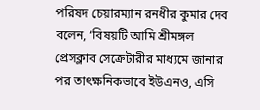পরিষদ চেয়ারম্যান রনধীর কুমার দেব বলেন, ‘বিষয়টি আমি শ্রীমঙ্গল প্রেসক্লাব সেক্রেটারীর মাধ্যমে জানার পর তাৎক্ষনিকভাবে ইউএনও, এসি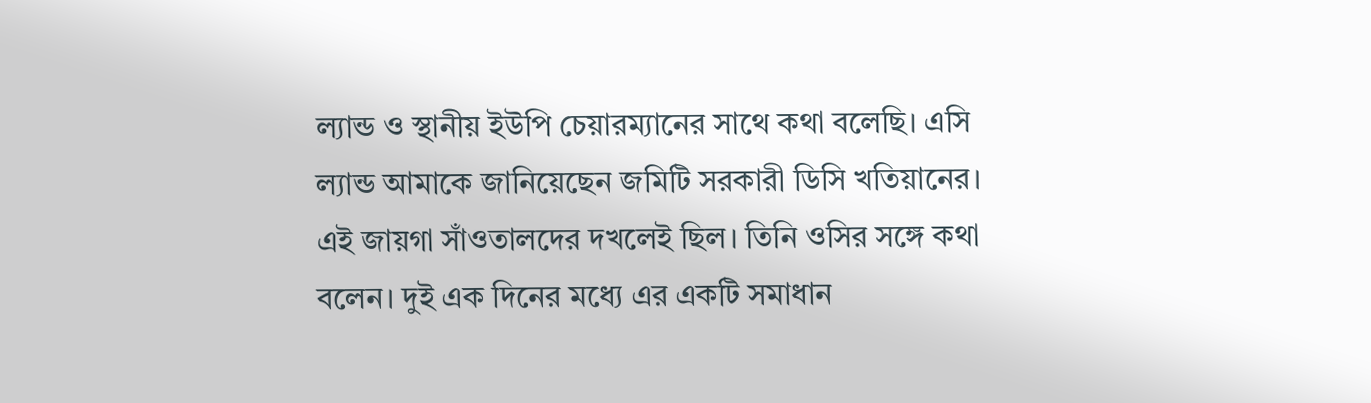ল্যান্ড ও স্থানীয় ইউপি চেয়ারম্যানের সাথে কথা বলেছি। এসি ল্যান্ড আমাকে জানিয়েছেন জমিটি সরকারী ডিসি খতিয়ানের। এই জায়গা সাঁওতালদের দখলেই ছিল। তিনি ওসির সঙ্গে কথা বলেন। দুই এক দিনের মধ্যে এর একটি সমাধান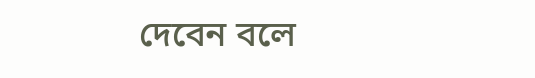দেবেন বলে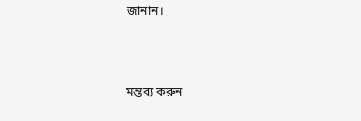জানান।



মন্তব্য করুন